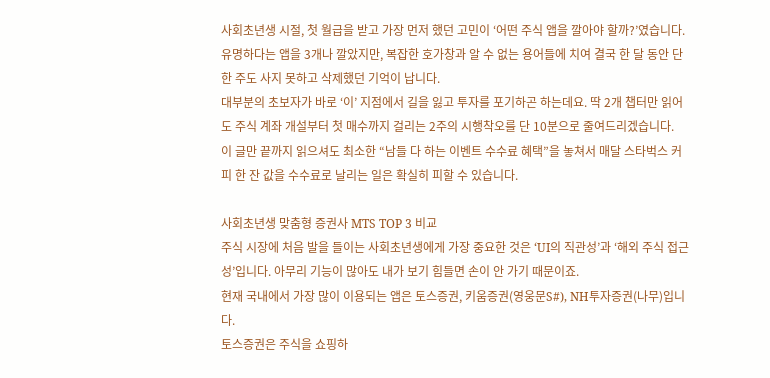사회초년생 시절, 첫 월급을 받고 가장 먼저 했던 고민이 ‘어떤 주식 앱을 깔아야 할까?’였습니다.
유명하다는 앱을 3개나 깔았지만, 복잡한 호가창과 알 수 없는 용어들에 치여 결국 한 달 동안 단 한 주도 사지 못하고 삭제했던 기억이 납니다.
대부분의 초보자가 바로 ‘이’ 지점에서 길을 잃고 투자를 포기하곤 하는데요. 딱 2개 챕터만 읽어도 주식 계좌 개설부터 첫 매수까지 걸리는 2주의 시행착오를 단 10분으로 줄여드리겠습니다.
이 글만 끝까지 읽으셔도 최소한 “남들 다 하는 이벤트 수수료 혜택”을 놓쳐서 매달 스타벅스 커피 한 잔 값을 수수료로 날리는 일은 확실히 피할 수 있습니다.

사회초년생 맞춤형 증권사 MTS TOP 3 비교
주식 시장에 처음 발을 들이는 사회초년생에게 가장 중요한 것은 ‘UI의 직관성’과 ‘해외 주식 접근성’입니다. 아무리 기능이 많아도 내가 보기 힘들면 손이 안 가기 때문이죠.
현재 국내에서 가장 많이 이용되는 앱은 토스증권, 키움증권(영웅문S#), NH투자증권(나무)입니다.
토스증권은 주식을 쇼핑하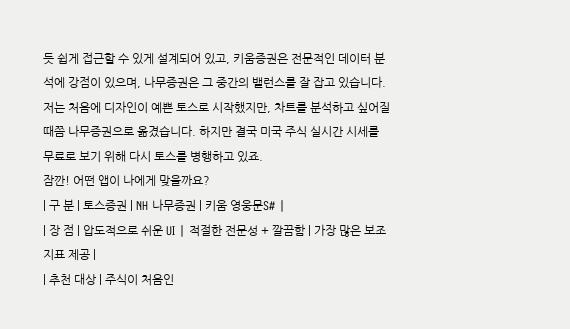듯 쉽게 접근할 수 있게 설계되어 있고, 키움증권은 전문적인 데이터 분석에 강점이 있으며, 나무증권은 그 중간의 밸런스를 잘 잡고 있습니다.
저는 처음에 디자인이 예쁜 토스로 시작했지만, 차트를 분석하고 싶어질 때쯤 나무증권으로 옮겼습니다. 하지만 결국 미국 주식 실시간 시세를 무료로 보기 위해 다시 토스를 병행하고 있죠.
잠깐! 어떤 앱이 나에게 맞을까요?
| 구 분 | 토스증권 | NH 나무증권 | 키움 영웅문S# |
| 장 점 | 압도적으로 쉬운 UI | 적절한 전문성 + 깔끔함 | 가장 많은 보조지표 제공 |
| 추천 대상 | 주식이 처음인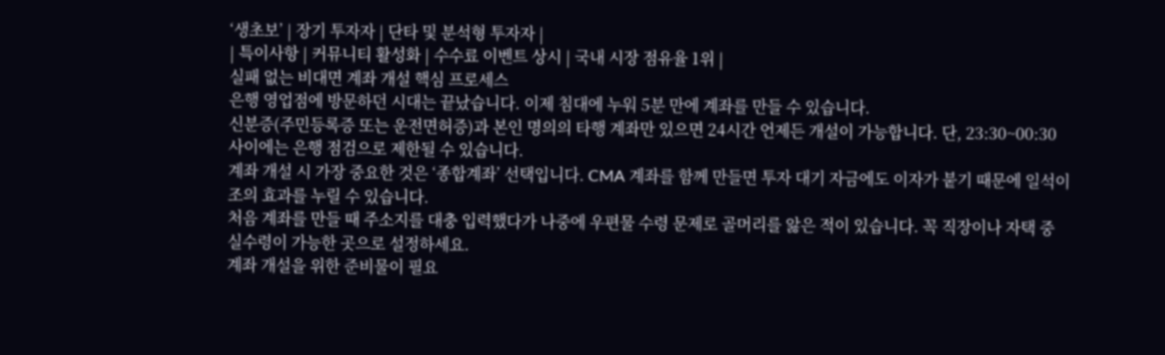‘생초보’ | 장기 투자자 | 단타 및 분석형 투자자 |
| 특이사항 | 커뮤니티 활성화 | 수수료 이벤트 상시 | 국내 시장 점유율 1위 |
실패 없는 비대면 계좌 개설 핵심 프로세스
은행 영업점에 방문하던 시대는 끝났습니다. 이제 침대에 누워 5분 만에 계좌를 만들 수 있습니다.
신분증(주민등록증 또는 운전면허증)과 본인 명의의 타행 계좌만 있으면 24시간 언제든 개설이 가능합니다. 단, 23:30~00:30 사이에는 은행 점검으로 제한될 수 있습니다.
계좌 개설 시 가장 중요한 것은 ‘종합계좌’ 선택입니다. CMA 계좌를 함께 만들면 투자 대기 자금에도 이자가 붙기 때문에 일석이조의 효과를 누릴 수 있습니다.
처음 계좌를 만들 때 주소지를 대충 입력했다가 나중에 우편물 수령 문제로 골머리를 앓은 적이 있습니다. 꼭 직장이나 자택 중 실수령이 가능한 곳으로 설정하세요.
계좌 개설을 위한 준비물이 필요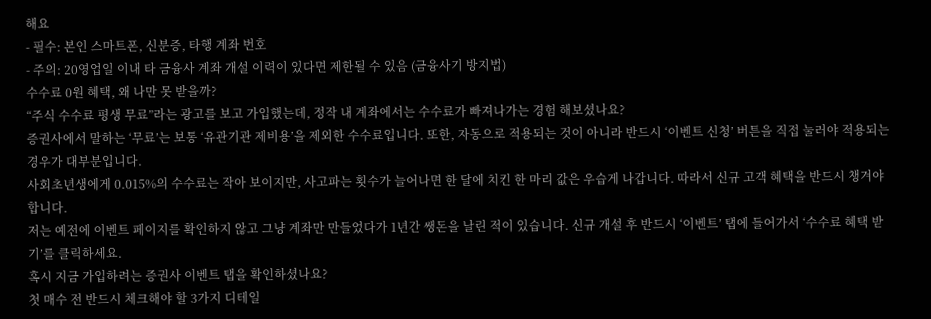해요
- 필수: 본인 스마트폰, 신분증, 타행 계좌 번호
- 주의: 20영업일 이내 타 금융사 계좌 개설 이력이 있다면 제한될 수 있음 (금융사기 방지법)
수수료 0원 혜택, 왜 나만 못 받을까?
“주식 수수료 평생 무료”라는 광고를 보고 가입했는데, 정작 내 계좌에서는 수수료가 빠져나가는 경험 해보셨나요?
증권사에서 말하는 ‘무료’는 보통 ‘유관기관 제비용’을 제외한 수수료입니다. 또한, 자동으로 적용되는 것이 아니라 반드시 ‘이벤트 신청’ 버튼을 직접 눌러야 적용되는 경우가 대부분입니다.
사회초년생에게 0.015%의 수수료는 작아 보이지만, 사고파는 횟수가 늘어나면 한 달에 치킨 한 마리 값은 우습게 나갑니다. 따라서 신규 고객 혜택을 반드시 챙겨야 합니다.
저는 예전에 이벤트 페이지를 확인하지 않고 그냥 계좌만 만들었다가 1년간 쌩돈을 날린 적이 있습니다. 신규 개설 후 반드시 ‘이벤트’ 탭에 들어가서 ‘수수료 혜택 받기’를 클릭하세요.
혹시 지금 가입하려는 증권사 이벤트 탭을 확인하셨나요?
첫 매수 전 반드시 체크해야 할 3가지 디테일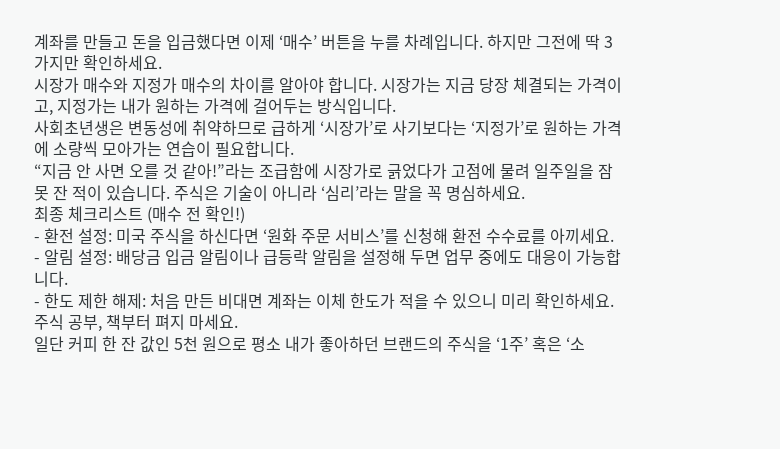계좌를 만들고 돈을 입금했다면 이제 ‘매수’ 버튼을 누를 차례입니다. 하지만 그전에 딱 3가지만 확인하세요.
시장가 매수와 지정가 매수의 차이를 알아야 합니다. 시장가는 지금 당장 체결되는 가격이고, 지정가는 내가 원하는 가격에 걸어두는 방식입니다.
사회초년생은 변동성에 취약하므로 급하게 ‘시장가’로 사기보다는 ‘지정가’로 원하는 가격에 소량씩 모아가는 연습이 필요합니다.
“지금 안 사면 오를 것 같아!”라는 조급함에 시장가로 긁었다가 고점에 물려 일주일을 잠 못 잔 적이 있습니다. 주식은 기술이 아니라 ‘심리’라는 말을 꼭 명심하세요.
최종 체크리스트 (매수 전 확인!)
- 환전 설정: 미국 주식을 하신다면 ‘원화 주문 서비스’를 신청해 환전 수수료를 아끼세요.
- 알림 설정: 배당금 입금 알림이나 급등락 알림을 설정해 두면 업무 중에도 대응이 가능합니다.
- 한도 제한 해제: 처음 만든 비대면 계좌는 이체 한도가 적을 수 있으니 미리 확인하세요.
주식 공부, 책부터 펴지 마세요.
일단 커피 한 잔 값인 5천 원으로 평소 내가 좋아하던 브랜드의 주식을 ‘1주’ 혹은 ‘소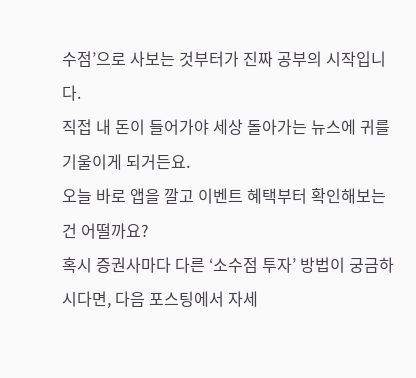수점’으로 사보는 것부터가 진짜 공부의 시작입니다.
직접 내 돈이 들어가야 세상 돌아가는 뉴스에 귀를 기울이게 되거든요.
오늘 바로 앱을 깔고 이벤트 혜택부터 확인해보는 건 어떨까요?
혹시 증권사마다 다른 ‘소수점 투자’ 방법이 궁금하시다면, 다음 포스팅에서 자세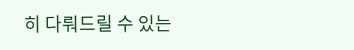히 다뤄드릴 수 있는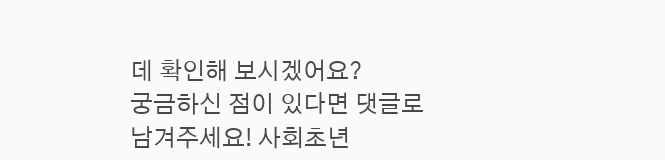데 확인해 보시겠어요?
궁금하신 점이 있다면 댓글로 남겨주세요! 사회초년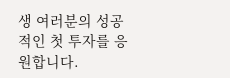생 여러분의 성공적인 첫 투자를 응원합니다.